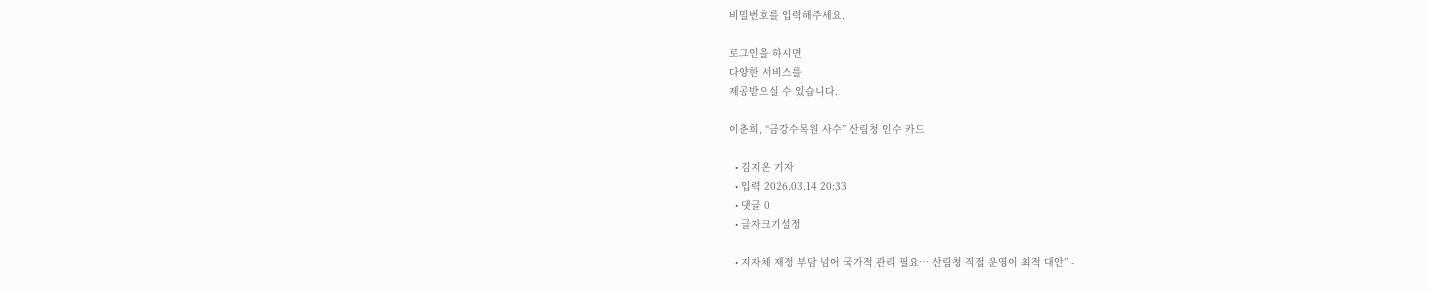비밀번호를 입력해주세요.

로그인을 하시면
다양한 서비스를
제공받으실 수 있습니다.

이춘희, “금강수목원 사수” 산림청 인수 카드

  • 김지온 기자
  • 입력 2026.03.14 20:33
  • 댓글 0
  • 글자크기설정

  • 지자체 재정 부담 넘어 국가적 관리 필요… 산림청 직접 운영이 최적 대안” -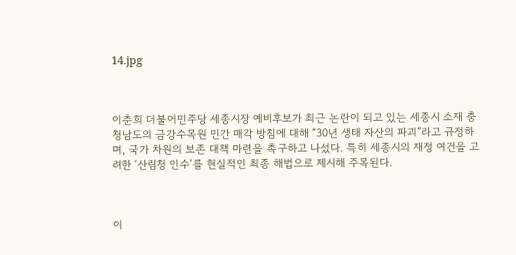14.jpg



이춘희 더불어민주당 세종시장 예비후보가 최근 논란이 되고 있는 세종시 소재 충청남도의 금강수목원 민간 매각 방침에 대해 “30년 생태 자산의 파괴”라고 규정하며, 국가 차원의 보존 대책 마련을 촉구하고 나섰다. 특히 세종시의 재정 여건을 고려한 ‘산림청 인수’를 현실적인 최종 해법으로 제시해 주목된다.



이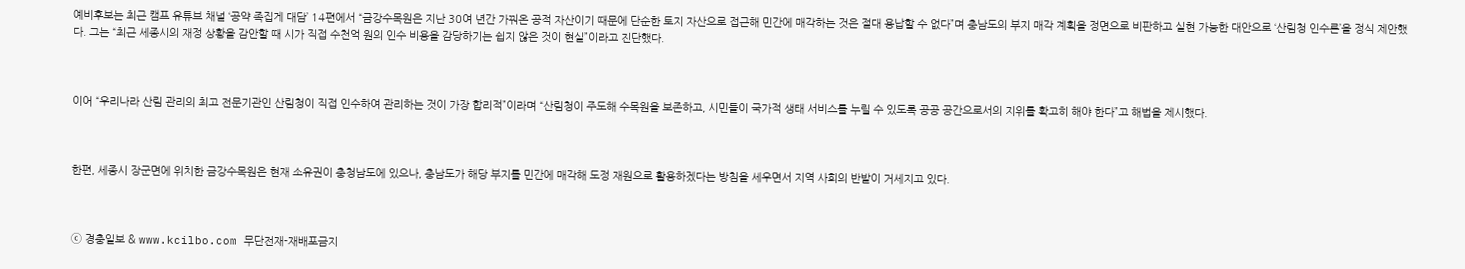예비후보는 최근 캠프 유튜브 채널 ‘공약 족집게 대담’ 14편에서 “금강수목원은 지난 30여 년간 가꿔온 공적 자산이기 때문에 단순한 토지 자산으로 접근해 민간에 매각하는 것은 절대 용납할 수 없다”며 충남도의 부지 매각 계획을 정면으로 비판하고 실현 가능한 대안으로 ‘산림청 인수론’을 정식 제안했다. 그는 “최근 세종시의 재정 상황을 감안할 때 시가 직접 수천억 원의 인수 비용을 감당하기는 쉽지 않은 것이 현실”이라고 진단했다.



이어 “우리나라 산림 관리의 최고 전문기관인 산림청이 직접 인수하여 관리하는 것이 가장 합리적”이라며 “산림청이 주도해 수목원을 보존하고, 시민들이 국가적 생태 서비스를 누릴 수 있도록 공공 공간으로서의 지위를 확고히 해야 한다”고 해법을 제시했다.



한편, 세종시 장군면에 위치한 금강수목원은 현재 소유권이 충청남도에 있으나, 충남도가 해당 부지를 민간에 매각해 도정 재원으로 활용하겠다는 방침을 세우면서 지역 사회의 반발이 거세지고 있다.



ⓒ 경충일보 & www.kcilbo.com 무단전재-재배포금지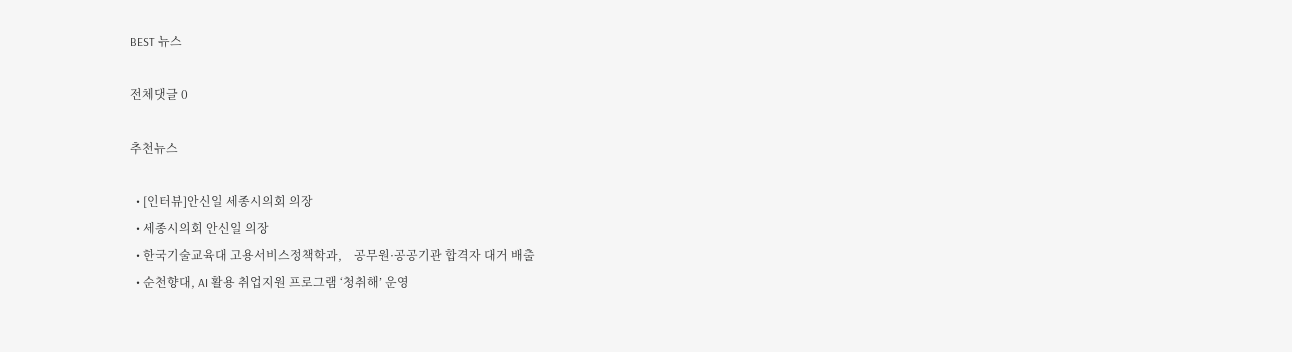BEST 뉴스

전체댓글 0

추천뉴스

  • [인터뷰]안신일 세종시의회 의장
  • 세종시의회 안신일 의장
  • 한국기술교육대 고용서비스정책학과,    공무원·공공기관 합격자 대거 배출
  • 순천향대, AI 활용 취업지원 프로그램 ‘청취해’ 운영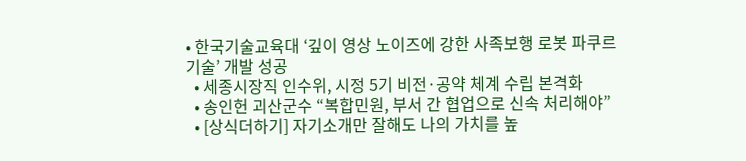• 한국기술교육대 ‘깊이 영상 노이즈에 강한 사족보행 로봇 파쿠르 기술’ 개발 성공
  • 세종시장직 인수위, 시정 5기 비전·공약 체계 수립 본격화
  • 송인헌 괴산군수 “복합민원, 부서 간 협업으로 신속 처리해야”
  • [상식더하기] 자기소개만 잘해도 나의 가치를 높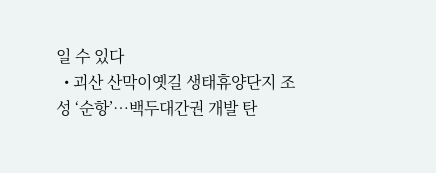일 수 있다
  • 괴산 산막이옛길 생태휴양단지 조성 ‘순항’…백두대간권 개발 탄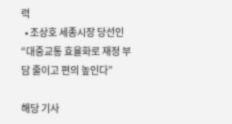력
  • 조상호 세종시장 당선인 “대중교통 효율화로 재정 부담 줄이고 편의 높인다”

해당 기사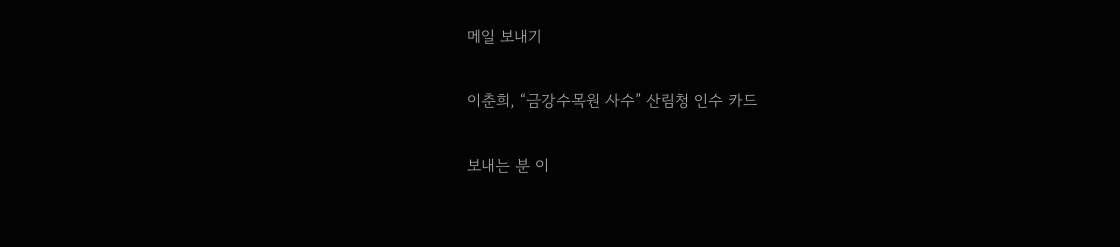메일 보내기

이춘희, “금강수목원 사수” 산림청 인수 카드

보내는 분 이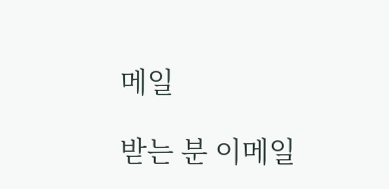메일

받는 분 이메일